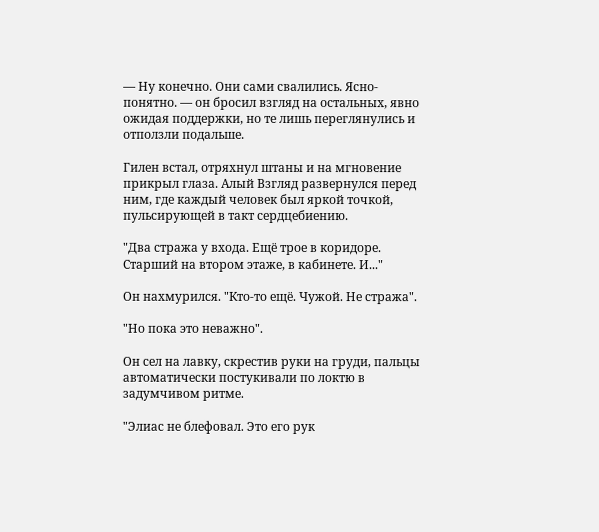— Ну конечно. Они сами свалились. Ясно-понятно. — он бросил взгляд на остальных, явно ожидая поддержки, но те лишь переглянулись и отползли подальше.

Гилен встал, отряхнул штаны и на мгновение прикрыл глаза. Алый Взгляд развернулся перед ним, где каждый человек был яркой точкой, пульсирующей в такт сердцебиению.

"Два стража у входа. Ещё трое в коридоре. Старший на втором этаже, в кабинете. И..."

Он нахмурился. "Кто-то ещё. Чужой. Не стража".

"Но пока это неважно".

Он сел на лавку, скрестив руки на груди, пальцы автоматически постукивали по локтю в задумчивом ритме.

"Элиас не блефовал. Это его рук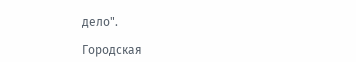дело".

Городская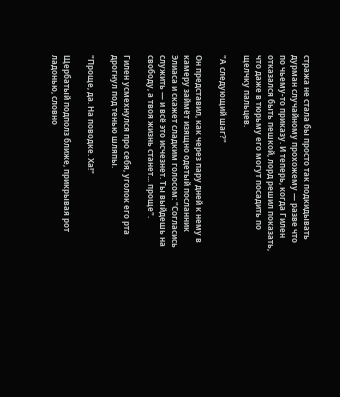стража не стала бы просто так подкидывать дурман случайному прохожему — разве что по чьему-то приказу. И теперь, когда Гилен отказался быть пешкой, лорд решил показать, что даже в тюрьму его могут посадить по щелчку пальцев.

"А следующий шаг?"

Он представил, как через пару дней к нему в камеру займёт изящно одетый посланник Элиаса и скажет сладким голосом: "Согласись служить — и всё это исчезнет. Ты выйдешь на свободу, а твоя жизнь станет... проще".

Гилен усмехнулся про себя, уголок его рта дрогнул под тенью шляпы.

"Проще, да. На поводке. Ха!"

Щербатый подполз ближе, прикрывая рот ладонью, словно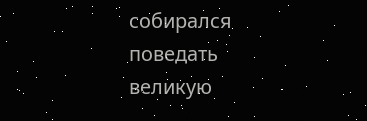собирался поведать великую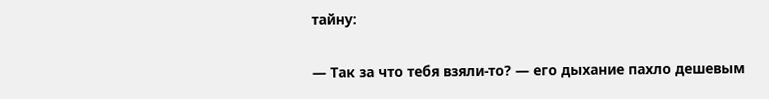тайну:

— Так за что тебя взяли-то? — его дыхание пахло дешевым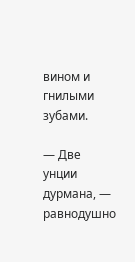вином и гнилыми зубами.

— Две унции дурмана, — равнодушно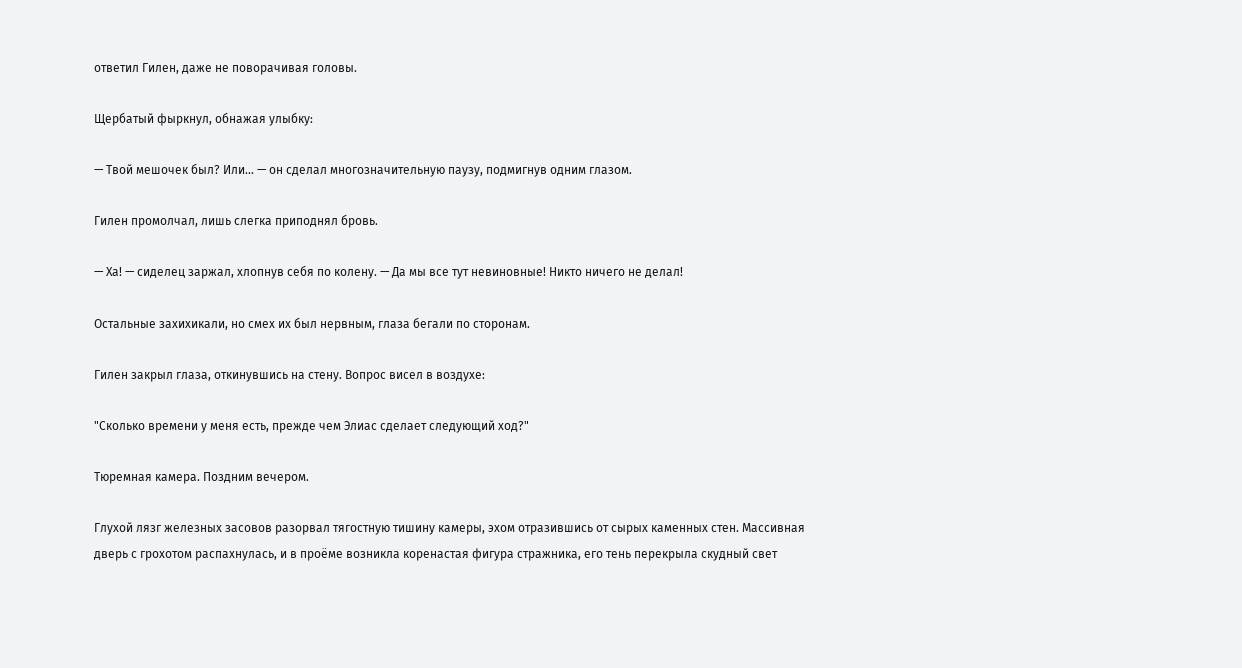ответил Гилен, даже не поворачивая головы.

Щербатый фыркнул, обнажая улыбку:

— Твой мешочек был? Или... — он сделал многозначительную паузу, подмигнув одним глазом.

Гилен промолчал, лишь слегка приподнял бровь.

— Ха! — сиделец заржал, хлопнув себя по колену. — Да мы все тут невиновные! Никто ничего не делал!

Остальные захихикали, но смех их был нервным, глаза бегали по сторонам.

Гилен закрыл глаза, откинувшись на стену. Вопрос висел в воздухе:

"Сколько времени у меня есть, прежде чем Элиас сделает следующий ход?"

Тюремная камера. Поздним вечером.

Глухой лязг железных засовов разорвал тягостную тишину камеры, эхом отразившись от сырых каменных стен. Массивная дверь с грохотом распахнулась, и в проёме возникла коренастая фигура стражника, его тень перекрыла скудный свет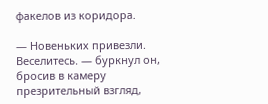факелов из коридора.

— Новеньких привезли. Веселитесь. — буркнул он, бросив в камеру презрительный взгляд,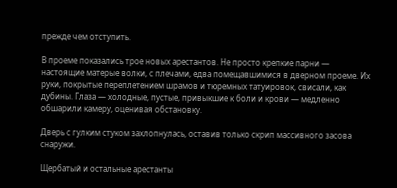прежде чем отступить.

В проеме показались трое новых арестантов. Не просто крепкие парни — настоящие матерые волки, с плечами, едва помещавшимися в дверном проеме. Их руки, покрытые переплетением шрамов и тюремных татуировок, свисали, как дубины. Глаза — холодные, пустые, привыкшие к боли и крови — медленно обшарили камеру, оценивая обстановку.

Дверь с гулким стуком захлопнулась, оставив только скрип массивного засова снаружи.

Щербатый и остальные арестанты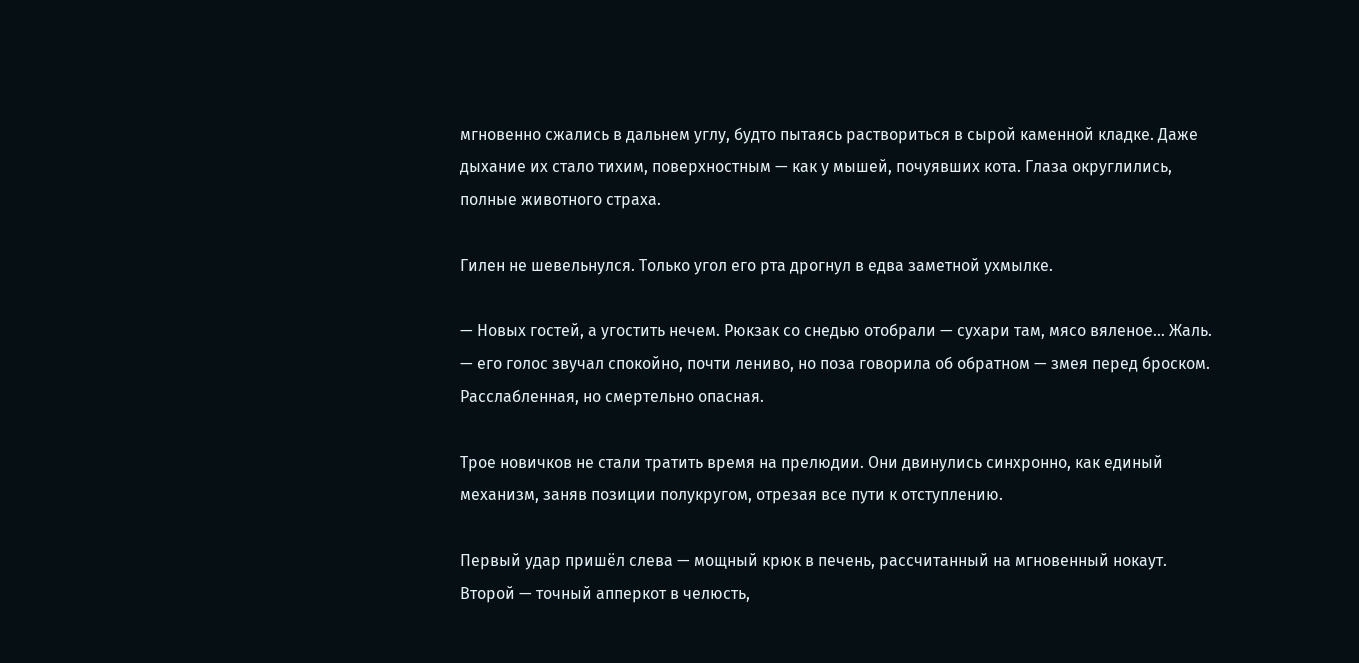мгновенно сжались в дальнем углу, будто пытаясь раствориться в сырой каменной кладке. Даже дыхание их стало тихим, поверхностным — как у мышей, почуявших кота. Глаза округлились, полные животного страха.

Гилен не шевельнулся. Только угол его рта дрогнул в едва заметной ухмылке.

— Новых гостей, а угостить нечем. Рюкзак со снедью отобрали — сухари там, мясо вяленое… Жаль. — его голос звучал спокойно, почти лениво, но поза говорила об обратном — змея перед броском. Расслабленная, но смертельно опасная.

Трое новичков не стали тратить время на прелюдии. Они двинулись синхронно, как единый механизм, заняв позиции полукругом, отрезая все пути к отступлению.

Первый удар пришёл слева — мощный крюк в печень, рассчитанный на мгновенный нокаут. Второй — точный апперкот в челюсть,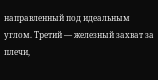направленный под идеальным углом. Третий — железный захват за плечи,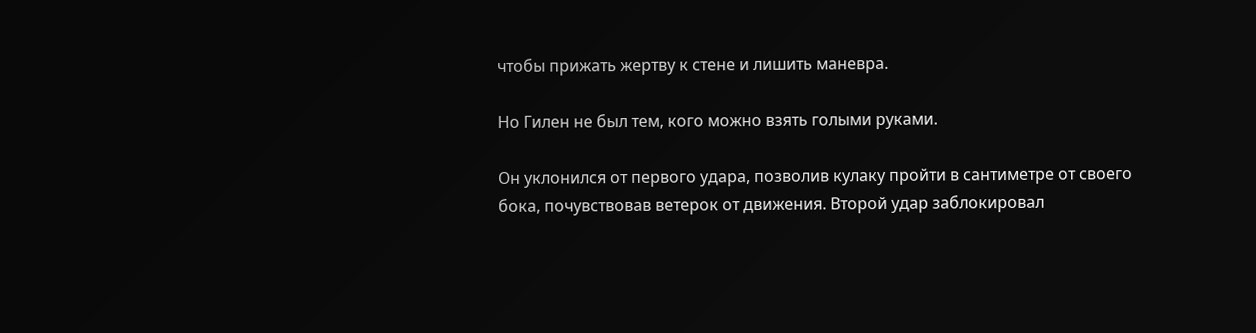чтобы прижать жертву к стене и лишить маневра.

Но Гилен не был тем, кого можно взять голыми руками.

Он уклонился от первого удара, позволив кулаку пройти в сантиметре от своего бока, почувствовав ветерок от движения. Второй удар заблокировал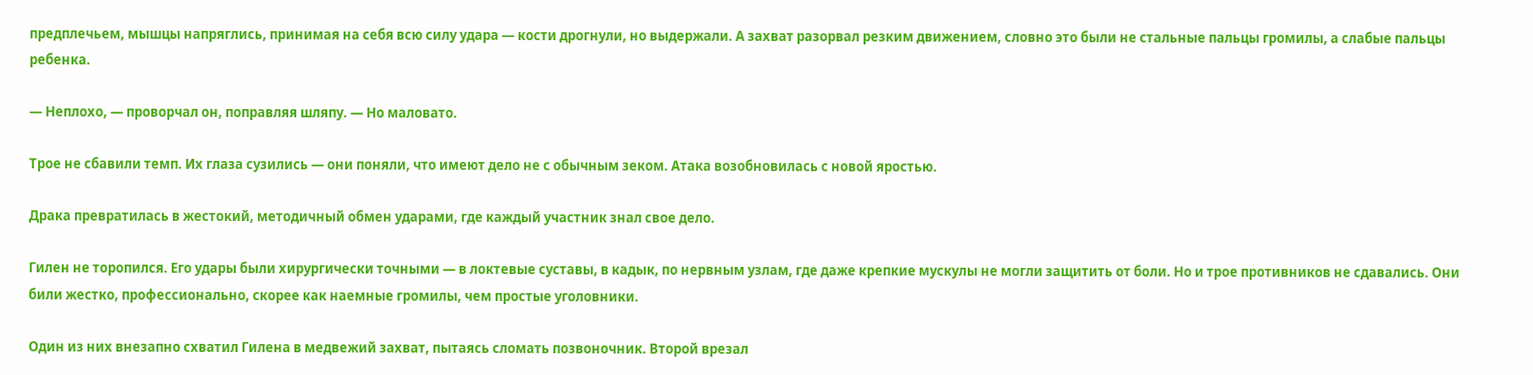предплечьем, мышцы напряглись, принимая на себя всю силу удара — кости дрогнули, но выдержали. А захват разорвал резким движением, словно это были не стальные пальцы громилы, а слабые пальцы ребенка.

— Неплохо, — проворчал он, поправляя шляпу. — Но маловато.

Трое не сбавили темп. Их глаза сузились — они поняли, что имеют дело не с обычным зеком. Атака возобновилась с новой яростью.

Драка превратилась в жестокий, методичный обмен ударами, где каждый участник знал свое дело.

Гилен не торопился. Его удары были хирургически точными — в локтевые суставы, в кадык, по нервным узлам, где даже крепкие мускулы не могли защитить от боли. Но и трое противников не сдавались. Они били жестко, профессионально, скорее как наемные громилы, чем простые уголовники.

Один из них внезапно схватил Гилена в медвежий захват, пытаясь сломать позвоночник. Второй врезал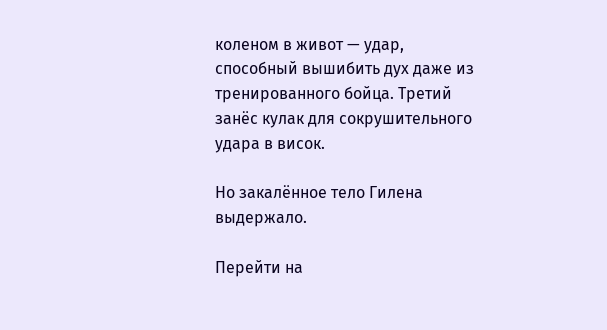коленом в живот — удар, способный вышибить дух даже из тренированного бойца. Третий занёс кулак для сокрушительного удара в висок.

Но закалённое тело Гилена выдержало.

Перейти на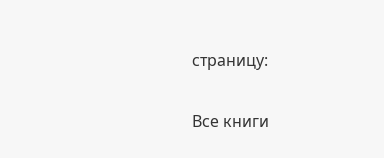страницу:

Все книги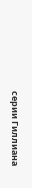серии Гиллиана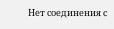Нет соединения с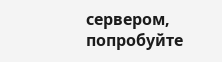сервером, попробуйте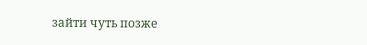зайти чуть позже